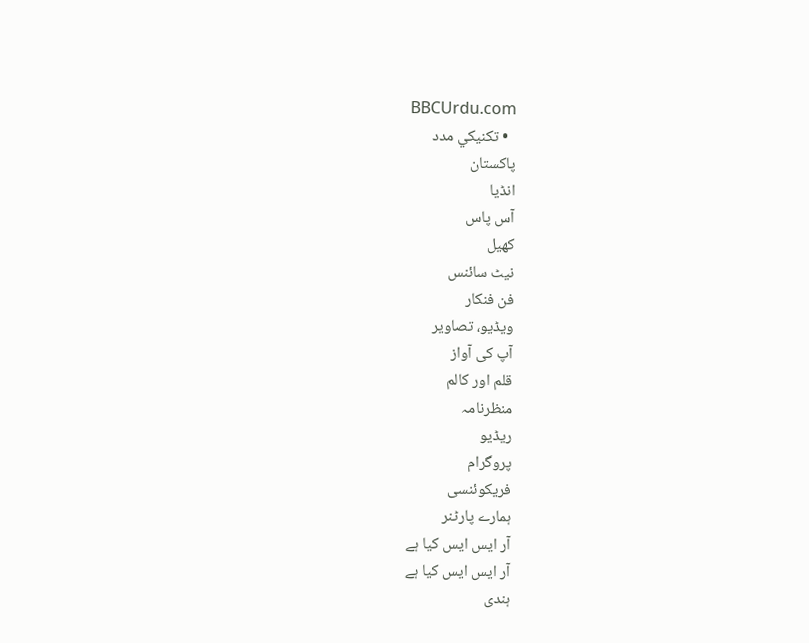BBCUrdu.com
  • تکنيکي مدد
پاکستان
انڈیا
آس پاس
کھیل
نیٹ سائنس
فن فنکار
ویڈیو، تصاویر
آپ کی آواز
قلم اور کالم
منظرنامہ
ریڈیو
پروگرام
فریکوئنسی
ہمارے پارٹنر
آر ایس ایس کیا ہے
آر ایس ایس کیا ہے
ہندی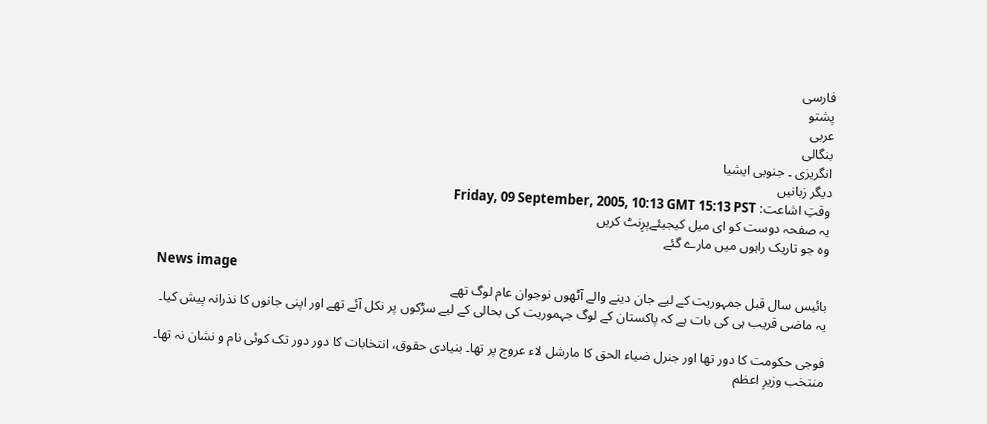فارسی
پشتو
عربی
بنگالی
انگریزی ۔ جنوبی ایشیا
دیگر زبانیں
وقتِ اشاعت: Friday, 09 September, 2005, 10:13 GMT 15:13 PST
یہ صفحہ دوست کو ای میل کیجیئےپرِنٹ کریں
وہ جو تاریک راہوں میں مارے گئے

News image
بائیس سال قبل جمہوریت کے لیے جان دینے والے آٹھوں نوجوان عام لوگ تھے
یہ ماضی قریب ہی کی بات ہے کہ پاکستان کے لوگ جہموریت کی بحالی کے لیے سڑکوں پر نکل آئے تھے اور اپنی جانوں کا نذرانہ پیش کیا۔

فوجی حکومت کا دور تھا اور جنرل ضیاء الحق کا مارشل لاء عروج پر تھا۔ بنیادی حقوق، انتخابات کا دور دور تک کوئی نام و نشان نہ تھا۔ منتخب وزیرِ اعظم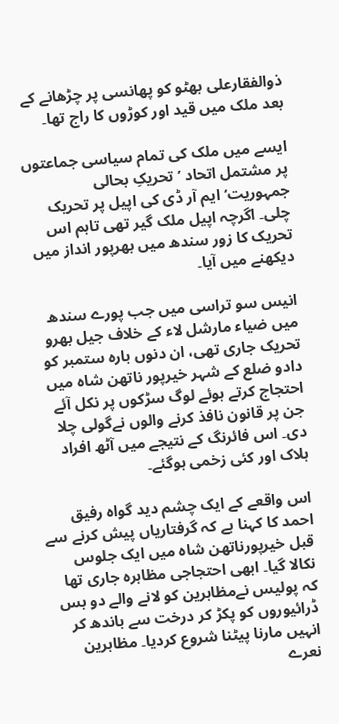ذوالفقارعلی بھٹو کو پھانسی پر چڑھانے کے بعد ملک میں قید اور کوڑوں کا راج تھا۔

ایسے میں ملک کی تمام سیاسی جماعتوں پر مشتمل اتحاد ’تحریکِ بحالی جمہوریت‘ایم آر ڈی کی اپیل پر تحریک چلی۔ اگرچہ اپیل ملک گیر تھی تاہم اس تحریک کا زور سندھ میں بھرپور انداز میں دیکھنے میں آیا۔

انیس سو تراسی میں جب پورے سندھ میں ضیاء مارشل لاء کے خلاف جیل بھرو تحریک جاری تھی، ان دنوں بارہ ستمبر کو دادو ضلع کے شہر خیرپور ناتھن شاہ میں احتجاج کرتے ہوئے لوگ سڑکوں پر نکل آئے جن پر قانون نافذ کرنے والوں نےگولی چلا دی۔ اس فائرنگ کے نتیجے میں آٹھ افراد ہلاک اور کئی زخمی ہوگئے۔

اس واقعے کے ایک چشم دید گواہ رفیق احمد کا کہنا ہے کہ گرفتاریاں پیش کرنے سے قبل خیرپورناتھن شاہ میں ایک جلوس نکالا گیا۔ ابھی احتجاجی مظاہرہ جاری تھا کہ پولیس نےمظاہرین کو لانے والے دو بس ڈرائیوروں کو پکڑ کر درخت سے باندھ کر انہیں مارنا پیٹنا شروع کردیا۔ مظاہرین نعرے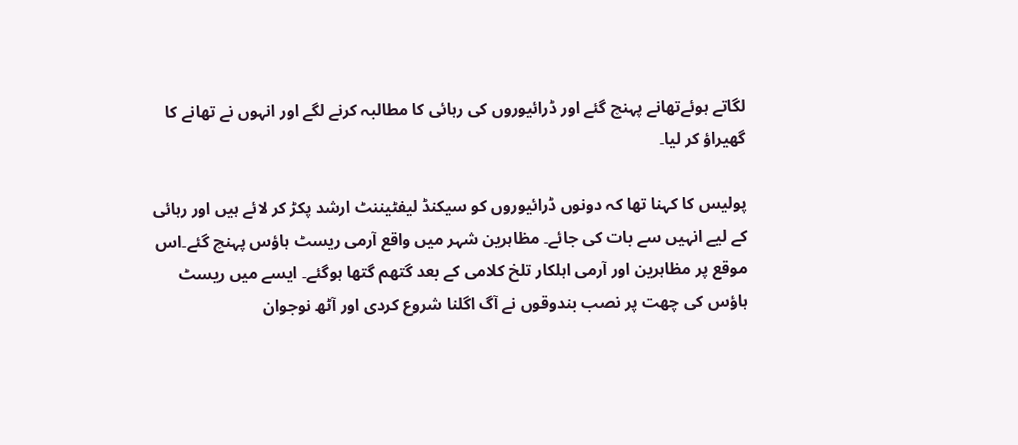لگاتے ہوئےتھانے پہنچ گئے اور ڈرائیوروں کی رہائی کا مطالبہ کرنے لگے اور انہوں نے تھانے کا گھیراؤ کر لیا۔

پولیس کا کہنا تھا کہ دونوں ڈرائیوروں کو سیکنڈ لیفٹیننٹ ارشد پکڑ کر لائے ہیں اور رہائی کے لیے انہیں سے بات کی جائے۔ مظاہرین شہر میں واقع آرمی ریسٹ ہاؤس پہنچ گئے۔اس موقع پر مظاہرین اور آرمی اہلکار تلخ کلامی کے بعد گتھم گتھا ہوگئے۔ ایسے میں ریسٹ ہاؤس کی چھت پر نصب بندوقوں نے آگ اگلنا شروع کردی اور آٹھ نوجوان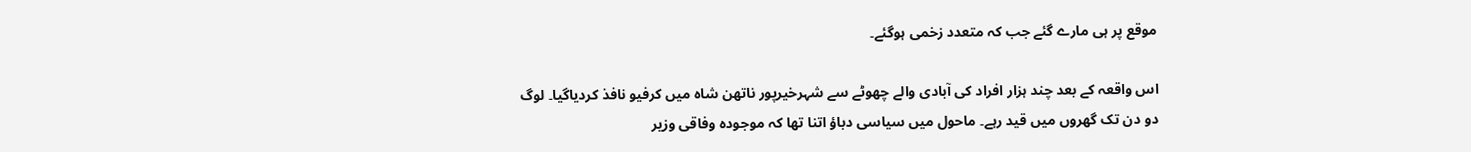موقع پر ہی مارے گئے جب کہ متعدد زخمی ہوگئے۔

اس واقعہ کے بعد چند ہزار افراد کی آبادی والے چھوٹے سے شہرخیرپور ناتھن شاہ میں کرفیو نافذ کردیاگیا۔ لوگ دو دن تک گھروں میں قید رہے۔ ماحول میں سیاسی دباؤ اتنا تھا کہ موجودہ وفاقی وزیر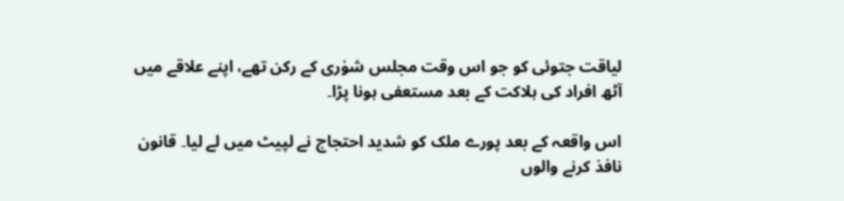لیاقت جتوئی کو جو اس وقت مجلس شوٰری کے رکن تھے، اپنے علاقے میں آٹھ افراد کی ہلاکت کے بعد مستعفی ہونا پڑا۔

اس واقعہ کے بعد پورے ملک کو شدید احتجاج نے لپیٹ میں لے لیا۔ قانون نافذ کرنے والوں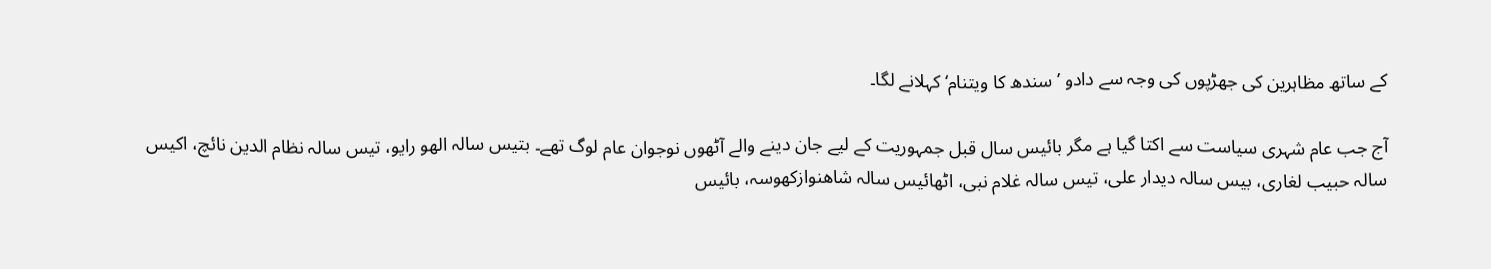کے ساتھ مظاہرین کی جھڑپوں کی وجہ سے دادو ’سندھ کا ویتنام‘ کہلانے لگا۔

آج جب عام شہری سیاست سے اکتا گیا ہے مگر بائیس سال قبل جمہوریت کے لیے جان دینے والے آٹھوں نوجوان عام لوگ تھے۔ بتیس سالہ الھو رایو، تیس سالہ نظام الدین نائچ، اکیس سالہ حبیب لغاری، بیس سالہ دیدار علی، تیس سالہ غلام نبی، اٹھائیس سالہ شاھنوازکھوسہ، بائیس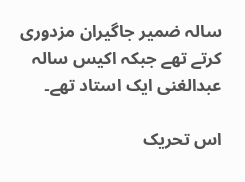سالہ ضمیر جاگیران مزدوری کرتے تھے جبکہ اکیس سالہ عبدالغنی ایک استاد تھے۔

اس تحریک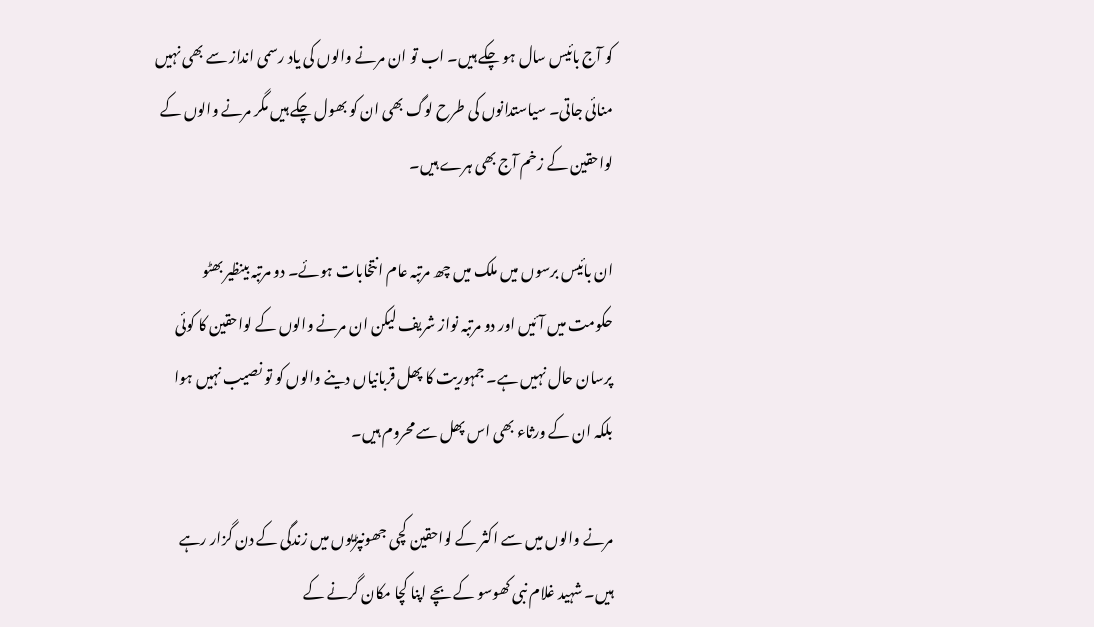کو آج بائیس سال ہو چکے ہیں۔ اب تو ان مرنے والوں کی یاد رسمی انداز سے بھی نہیں منائی جاتی۔ سیاستدانوں کی طرح لوگ بھی ان کو بھول چکے ہیں مگر مرنے والوں کے لواحقین کے زخم آج بھی ہرے ہیں۔

ان بائیس برسوں میں ملک میں چھ مرتبہ عام انتخابات ہوئے۔ دو مرتبہ بینظیر بھٹو حکومت میں آئیں اور دو مرتبہ نواز شریف لیکن ان مرنے والوں کے لواحقین کا کوئی پرسان حال نہیں ہے۔ جمہوریت کا پھل قربانیاں دینے والوں کو تو نصیب نہیں ہوا بلکہ ان کے ورثاء بھی اس پھل سے محروم ہیں۔

مرنے والوں میں سے اکثر کے لواحقین کچی جھونپڑیوں میں زندگی کے دن گزار رہے ہیں۔ شہید غلام نبی کھوسو کے بچے اپنا کچا مکان گرنے کے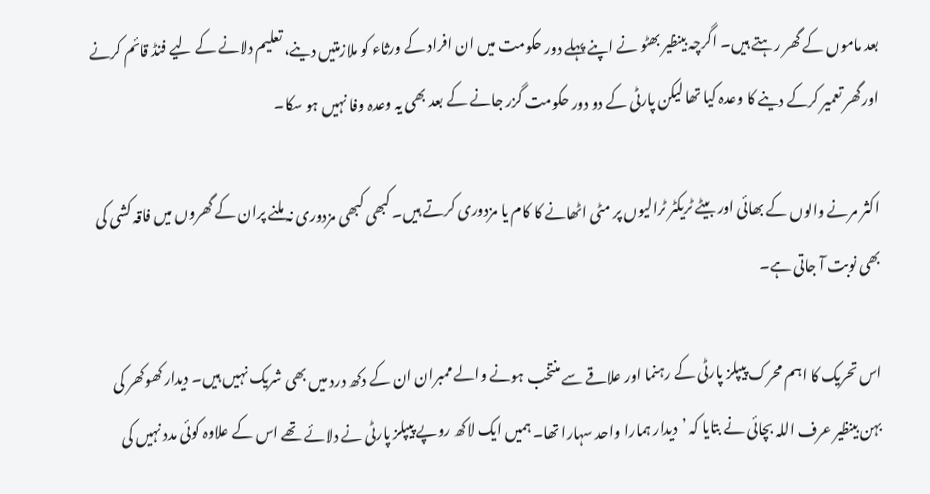بعد ماموں کے گھر رہتے ہیں۔ اگرچہ بینظیر بھٹو نے اپنے پہلے دور حکومت میں ان افراد کے ورثاء کو ملازمتیں دینے، تعلیم دلانے کے لیے فنڈ قائم کرنے اورگھر تعمیر کرکے دینے کا وعدہ کیا تھا لیکن پارٹی کے دو دور حکومت گزر جانے کے بعد بھی یہ وعدہ وفا نہیں ہو سکا۔

اکثر مرنے والوں کے بھائی اور بیٹے ٹریکٹر ٹرالیوں پر مٹی اٹھانے کا کام یا مزدوری کرتے ہیں۔ کبھی کبھی مزدوری نہ ملنے پران کے گھروں میں فاقہ کشی کی بھی نوبت آ جاتی ہے۔

اس تحریک کا اہم محرک پیپلز پارٹی کے رہنما اور علاقے سے منتخب ہونے والے ممبران ان کے دکھ درد میں بھی شریک نہیں ہیں۔ دیدار کھوکھر کی بہن بینظیر عرف اللہ بچائی نے بتایا کہ ’دیدار ہمارا واحد سہارا تھا۔ ہمیں ایک لاکھ روپے پیپلز پارٹی نے دلائے تھے اس کے علاوہ کوئی مدد نہیں کی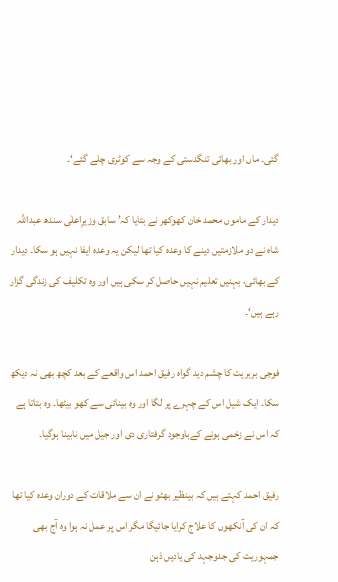گئی۔ ماں اور بھائی تنگدستی کے وجہ سے کوٹری چلے گئے‘۔

دیدار کے ماموں محمد خان کھوکھر نے بتایا کہ’ سابق وزیرِاعلٰی سندھ عبداللہ شاہ نے دو ملازمتیں دینے کا وعدہ کیا تھا لیکن یہ وعدہ ایفا نہیں ہو سکا۔ دیدار کے بھائی، بہنیں تعلیم نہیں حاصل کر سکی ہیں اور وہ تکلیف کی زندگی گزار رہے ہیں‘۔

فوجی بربریت کا چشم دید گواہ رفیق احمد اس واقعے کے بعد کچھ بھی نہ دیکھ سکا۔ ایک شیل اس کے چہرے پر لگا اور وہ بینائی سے کھو بیٹھا۔ وہ بتاتا ہے کہ اس نے زخمی ہونے کےباوجود گرفتاری دی اور جیل میں نابینا ہوگیا۔

رفیق احمد کہتے ہیں کہ بینظیر بھٹو نے ان سے ملاقات کے دوران وعدہ کیا تھا کہ ان کی آنکھوں کا علاج کرایا جائیگا مگر اس پر عمل نہ ہوا وہ آج بھی جمہوریت کی جدوجہد کی یادیں ذہن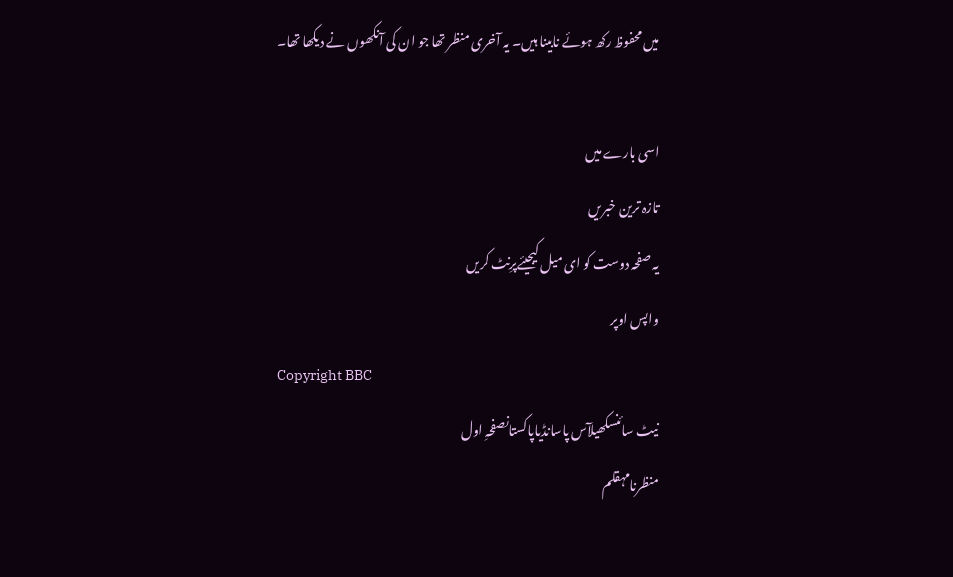میں محفوظ رکھ ہوئے نابینا ہیں۔ یہ آخری منظر تھا جو ان کی آنکھوں نے دیکھا تھا۔

اسی بارے میں
تازہ ترین خبریں
یہ صفحہ دوست کو ای میل کیجیئےپرِنٹ کریں
واپس اوپر
Copyright BBC
نیٹ سائنسکھیلآس پاسانڈیاپاکستانصفحہِ اول
منظرنامہقلم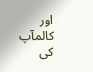اور کالمآپ کی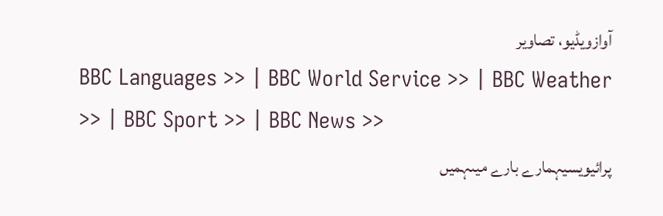آوازویڈیو، تصاویر
BBC Languages >> | BBC World Service >> | BBC Weather >> | BBC Sport >> | BBC News >>
پرائیویسیہمارے بارے میںہمیں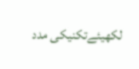لکھیئےتکنیکی مدد